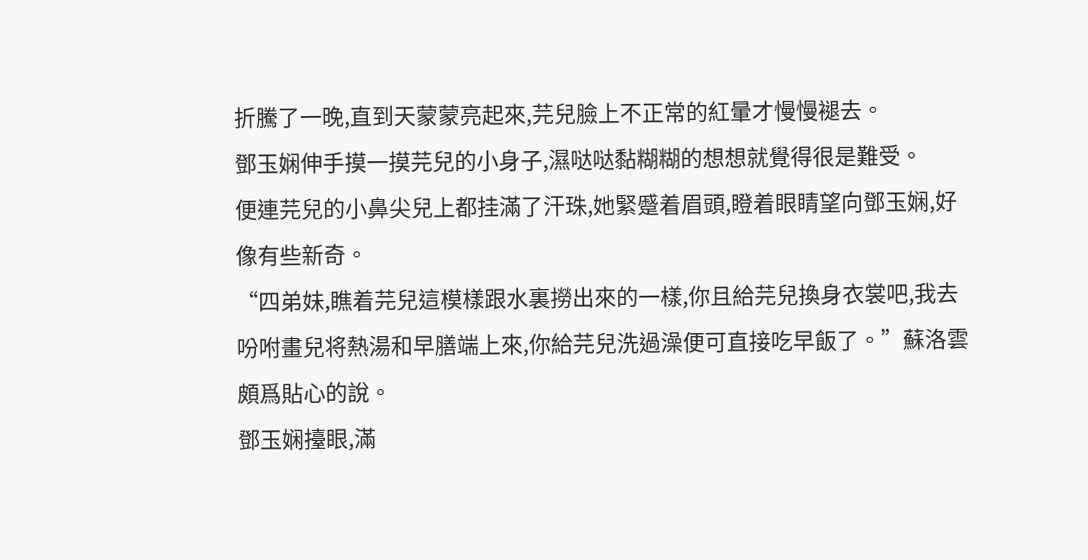折騰了一晚,直到天蒙蒙亮起來,芫兒臉上不正常的紅暈才慢慢褪去。
鄧玉娴伸手摸一摸芫兒的小身子,濕哒哒黏糊糊的想想就覺得很是難受。
便連芫兒的小鼻尖兒上都挂滿了汗珠,她緊蹙着眉頭,瞪着眼睛望向鄧玉娴,好像有些新奇。
“四弟妹,瞧着芫兒這模樣跟水裏撈出來的一樣,你且給芫兒換身衣裳吧,我去吩咐畫兒将熱湯和早膳端上來,你給芫兒洗過澡便可直接吃早飯了。”蘇洛雲頗爲貼心的說。
鄧玉娴擡眼,滿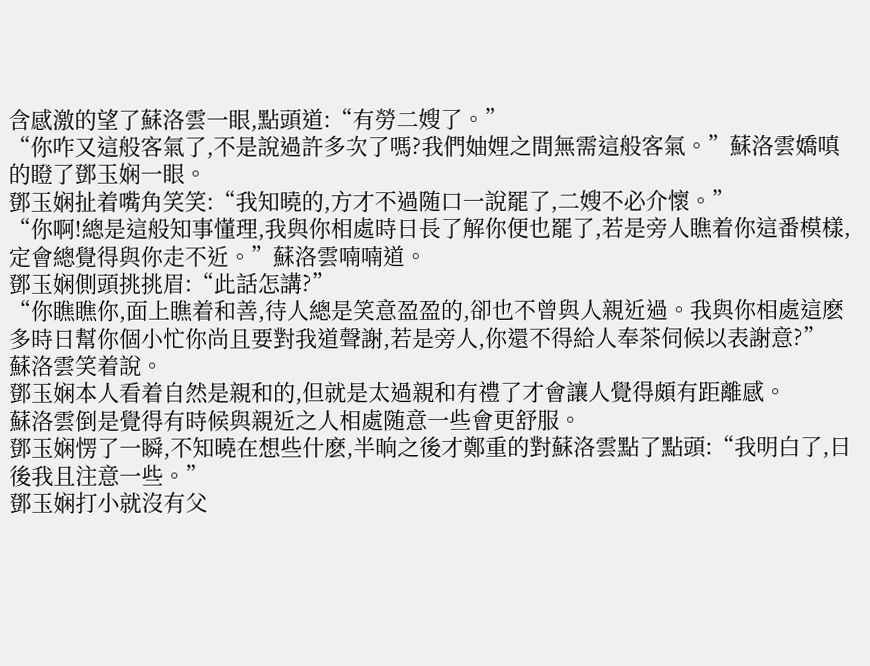含感激的望了蘇洛雲一眼,點頭道:“有勞二嫂了。”
“你咋又這般客氣了,不是說過許多次了嗎?我們妯娌之間無需這般客氣。”蘇洛雲嬌嗔的瞪了鄧玉娴一眼。
鄧玉娴扯着嘴角笑笑:“我知曉的,方才不過随口一說罷了,二嫂不必介懷。”
“你啊!總是這般知事懂理,我與你相處時日長了解你便也罷了,若是旁人瞧着你這番模樣,定會總覺得與你走不近。”蘇洛雲喃喃道。
鄧玉娴側頭挑挑眉:“此話怎講?”
“你瞧瞧你,面上瞧着和善,待人總是笑意盈盈的,卻也不曾與人親近過。我與你相處這麽多時日幫你個小忙你尚且要對我道聲謝,若是旁人,你還不得給人奉茶伺候以表謝意?”
蘇洛雲笑着說。
鄧玉娴本人看着自然是親和的,但就是太過親和有禮了才會讓人覺得頗有距離感。
蘇洛雲倒是覺得有時候與親近之人相處随意一些會更舒服。
鄧玉娴愣了一瞬,不知曉在想些什麽,半晌之後才鄭重的對蘇洛雲點了點頭:“我明白了,日後我且注意一些。”
鄧玉娴打小就沒有父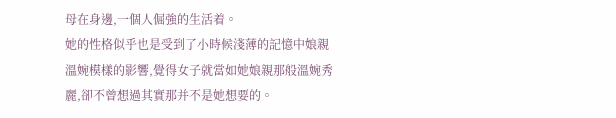母在身邊,一個人倔強的生活着。
她的性格似乎也是受到了小時候淺薄的記憶中娘親溫婉模樣的影響,覺得女子就當如她娘親那般溫婉秀麗,卻不曾想過其實那并不是她想要的。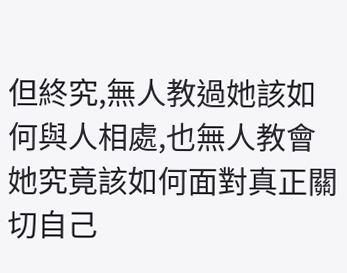但終究,無人教過她該如何與人相處,也無人教會她究竟該如何面對真正關切自己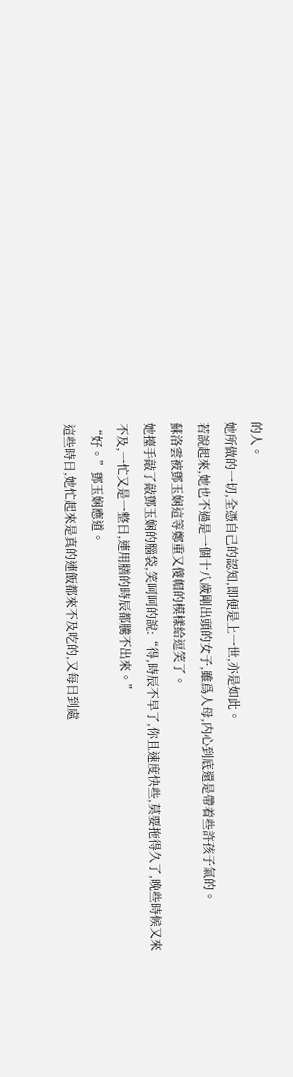的人。
她所做的一切,全憑自己的認知,即便是上一世,亦是如此。
若說起來,她也不過是一個十八歲剛出頭的女子,雖爲人母,内心到底還是帶着些許孩子氣的。
蘇洛雲被鄧玉娴這等鄭重又傻帽的模樣給逗笑了。
她擡手敲了敲鄧玉娴的腦袋,笑呵呵的說:“得,時辰不早了,你且速度快些,莫要拖得久了,晚些時候又來不及,一忙又是一整日,連用膳的時辰都騰不出來。”
“好。”鄧玉娴應道。
這些時日,她忙起來是真的連飯都來不及吃的,又每日到處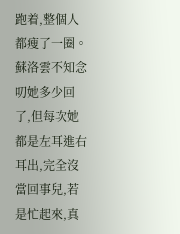跑着,整個人都瘦了一圈。
蘇洛雲不知念叨她多少回了,但每次她都是左耳進右耳出,完全沒當回事兒,若是忙起來,真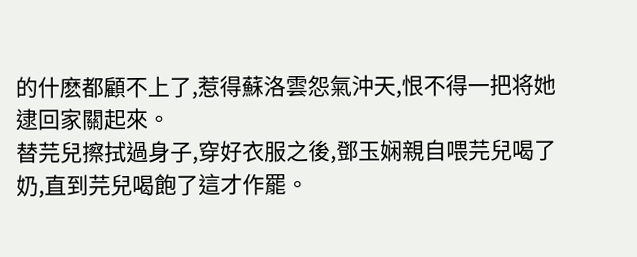的什麽都顧不上了,惹得蘇洛雲怨氣沖天,恨不得一把将她逮回家關起來。
替芫兒擦拭過身子,穿好衣服之後,鄧玉娴親自喂芫兒喝了奶,直到芫兒喝飽了這才作罷。